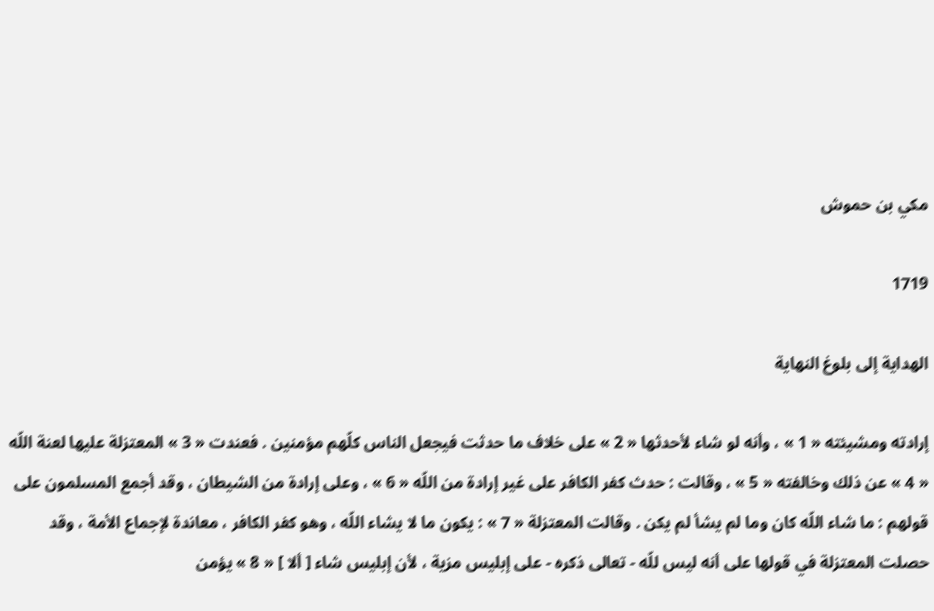مكي بن حموش

1719

الهداية إلى بلوغ النهاية

إرادته ومشيئته « 1 » ، وأنه لو شاء لأحدثها « 2 » على خلاف ما حدثت فيجعل الناس كلّهم مؤمنين . فعندت « 3 » المعتزلة عليها لعنة اللّه « 4 » عن ذلك وخالفته « 5 » ، وقالت : حدث كفر الكافر على غير إرادة من اللّه « 6 » ، وعلى إرادة من الشيطان ، وقد أجمع المسلمون على قولهم : ما شاء اللّه كان وما لم يشأ لم يكن . وقالت المعتزلة « 7 » : يكون ما لا يشاء اللّه ، وهو كفر الكافر ، معاندة لإجماع الأمة ، وقد حصلت المعتزلة في قولها على أنه ليس للّه - تعالى ذكره - على إبليس مزية ، لأن إبليس شاء [ ألا ] « 8 » يؤمن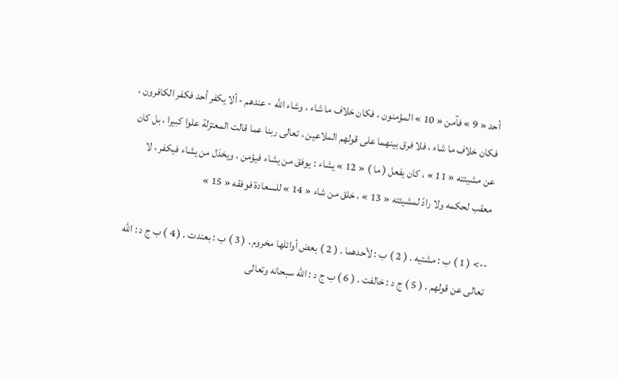أحد « 9 » فآمن « 10 » المؤمنون ، فكان خلاف ما شاء ، وشاء اللّه - عندهم - ألا يكفر أحد فكفر الكافرون ، فكان خلاف ما شاء ، فلا فرق بينهما على قولهم الملاعين ، تعالى ربنا عما قالت المعتزلة علوا كبيرا ، بل كان عن مشيئته « 11 » ، كان يفعل ( ما ) « 12 » يشاء : يوفق من يشاء فيؤمن ، ويخذل من يشاء فيكفر ، لا معقب لحكمه ولا رادّ لمشيئته « 13 » ، خلق من شاء « 14 » للسعادة فوفقه « 15 »

--> ( 1 ) ب : مشتيه . ( 2 ) ب : لأحدهما . ( 2 ) بعض أوائلها مخروم . ( 3 ) ب : بعندت . ( 4 ) ب ج د : اللّه تعالى عن قولهم . ( 5 ) ج د : خالفت . ( 6 ) ب ج د : اللّه سبحانه وتعالى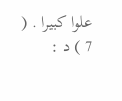علوا كبيرا . ( 7 ) د :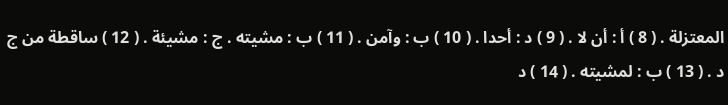المعتزلة . ( 8 ) أ : أن لا . ( 9 ) د : أحدا . ( 10 ) ب : وآمن . ( 11 ) ب : مشيته . ج : مشيئة . ( 12 ) ساقطة من ج د . ( 13 ) ب : لمشيته . ( 14 ) د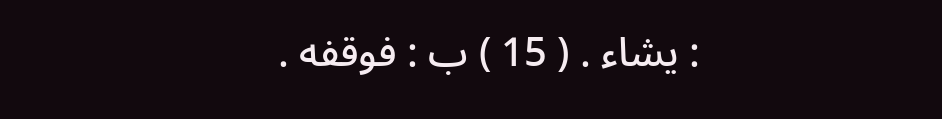: يشاء . ( 15 ) ب : فوقفه .